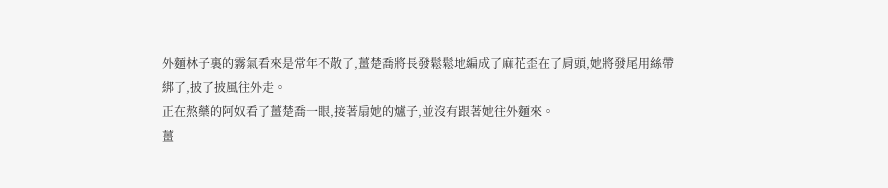外麵林子裏的霧氣看來是常年不散了,薑楚喬將長發鬆鬆地編成了麻花歪在了肩頭,她將發尾用絲帶綁了,披了披風往外走。
正在熬藥的阿奴看了薑楚喬一眼,接著扇她的爐子,並沒有跟著她往外麵來。
薑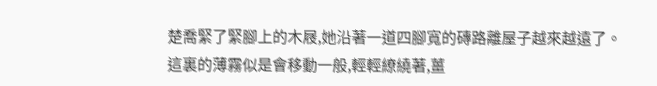楚喬緊了緊腳上的木屐,她沿著一道四腳寬的磚路離屋子越來越遠了。
這裏的薄霧似是會移動一般,輕輕繚繞著,薑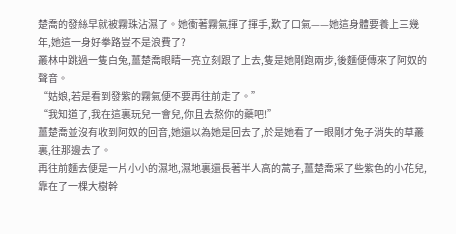楚喬的發絲早就被霧珠沾濕了。她衝著霧氣揮了揮手,歎了口氣——她這身體要養上三幾年,她這一身好拳路豈不是浪費了?
叢林中跳過一隻白兔,薑楚喬眼睛一亮立刻跟了上去,隻是她剛跑兩步,後麵便傳來了阿奴的聲音。
“姑娘,若是看到發紫的霧氣便不要再往前走了。”
“我知道了,我在這裏玩兒一會兒,你且去熬你的藥吧!”
薑楚喬並沒有收到阿奴的回音,她還以為她是回去了,於是她看了一眼剛才兔子消失的草叢裏,往那邊去了。
再往前麵去便是一片小小的濕地,濕地裏還長著半人高的蒿子,薑楚喬采了些紫色的小花兒,靠在了一棵大樹幹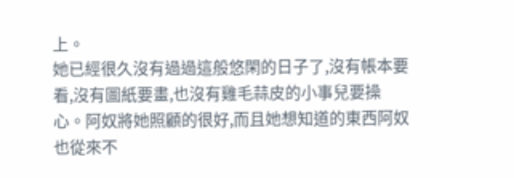上。
她已經很久沒有過過這般悠閑的日子了,沒有帳本要看,沒有圖紙要畫,也沒有雞毛蒜皮的小事兒要操心。阿奴將她照顧的很好,而且她想知道的東西阿奴也從來不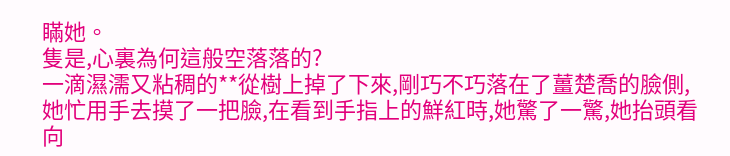瞞她。
隻是,心裏為何這般空落落的?
一滴濕濡又粘稠的**從樹上掉了下來,剛巧不巧落在了薑楚喬的臉側,她忙用手去摸了一把臉,在看到手指上的鮮紅時,她驚了一驚,她抬頭看向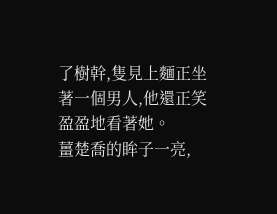了樹幹,隻見上麵正坐著一個男人,他還正笑盈盈地看著她。
薑楚喬的眸子一亮,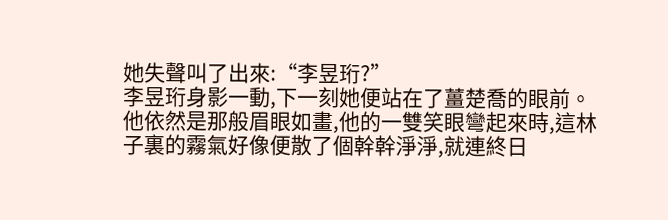她失聲叫了出來:“李昱珩?”
李昱珩身影一動,下一刻她便站在了薑楚喬的眼前。
他依然是那般眉眼如畫,他的一雙笑眼彎起來時,這林子裏的霧氣好像便散了個幹幹淨淨,就連終日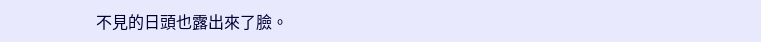不見的日頭也露出來了臉。